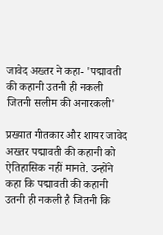जावेद अख्तर ने कहा- 'पद्मावती की कहानी उतनी ही नकली जितनी सलीम की अनारकली'

प्रख्यात गीतकार और शायर जावेद अख्तर पद्मावती की कहानी को ऐतिहासिक नहीं मानते. उन्होंने कहा कि पद्मावती की कहानी उतनी ही नकली है जितनी कि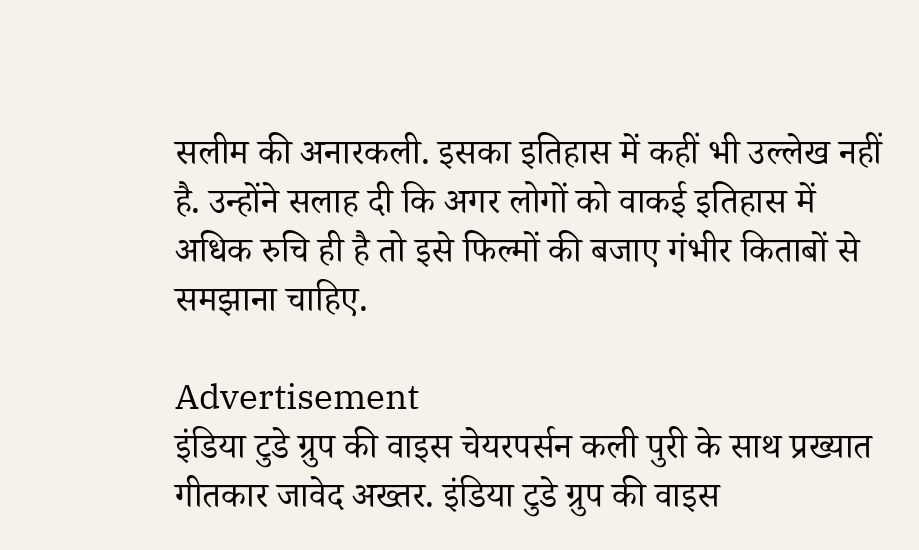सलीम की अनारकली. इसका इतिहास में कहीं भी उल्लेख नहीं है. उन्होंने सलाह दी कि अगर लोगों को वाकई इतिहास में अधिक रुचि ही है तो इसे फिल्मों की बजाए गंभीर किताबों से समझाना चाहिए.

Advertisement
इंडिया टुडे ग्रुप की वाइस चेयरपर्सन कली पुरी के साथ प्रख्यात गीतकार जावेद अख्तर. इंडिया टुडे ग्रुप की वाइस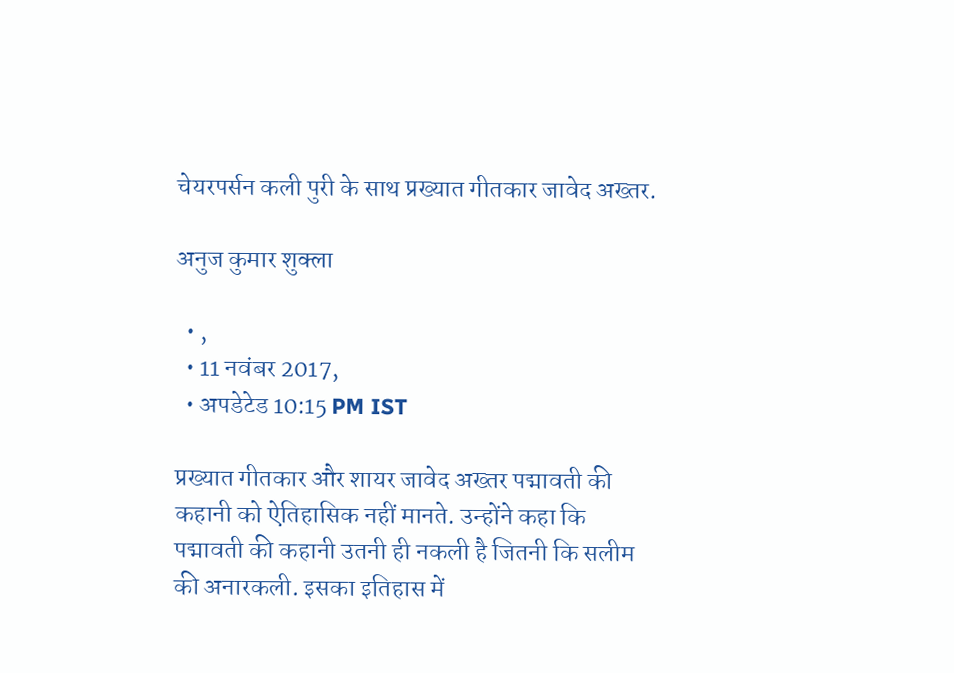चेयरपर्सन कली पुरी के साथ प्रख्यात गीतकार जावेद अख्तर.

अनुज कुमार शुक्ला

  • ,
  • 11 नवंबर 2017,
  • अपडेटेड 10:15 PM IST

प्रख्यात गीतकार और शायर जावेद अख्तर पद्मावती की कहानी को ऐतिहासिक नहीं मानते. उन्होंने कहा कि पद्मावती की कहानी उतनी ही नकली है जितनी कि सलीम की अनारकली. इसका इतिहास में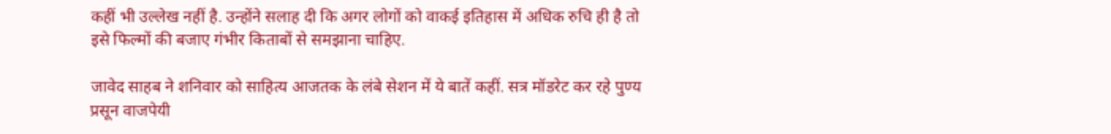कहीं भी उल्लेख नहीं है. उन्होंने सलाह दी कि अगर लोगों को वाकई इतिहास में अधिक रुचि ही है तो इसे फिल्मों की बजाए गंभीर किताबों से समझाना चाहिए.

जावेद साहब ने शनिवार को साहित्य आजतक के लंबे सेशन में ये बातें कहीं. सत्र मॉडरेट कर रहे पुण्य प्रसून वाजपेयी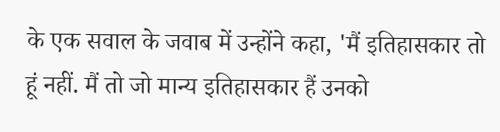के एक सवाल के जवाब में उन्होंने कहा, 'मैं इतिहासकार तो हूं नहीं. मैं तो जो मान्य इतिहासकार हैं उनको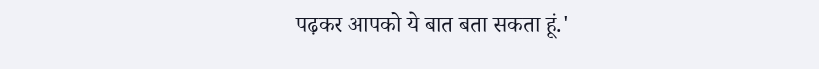पढ़कर आपको ये बात बता सकता हूं.'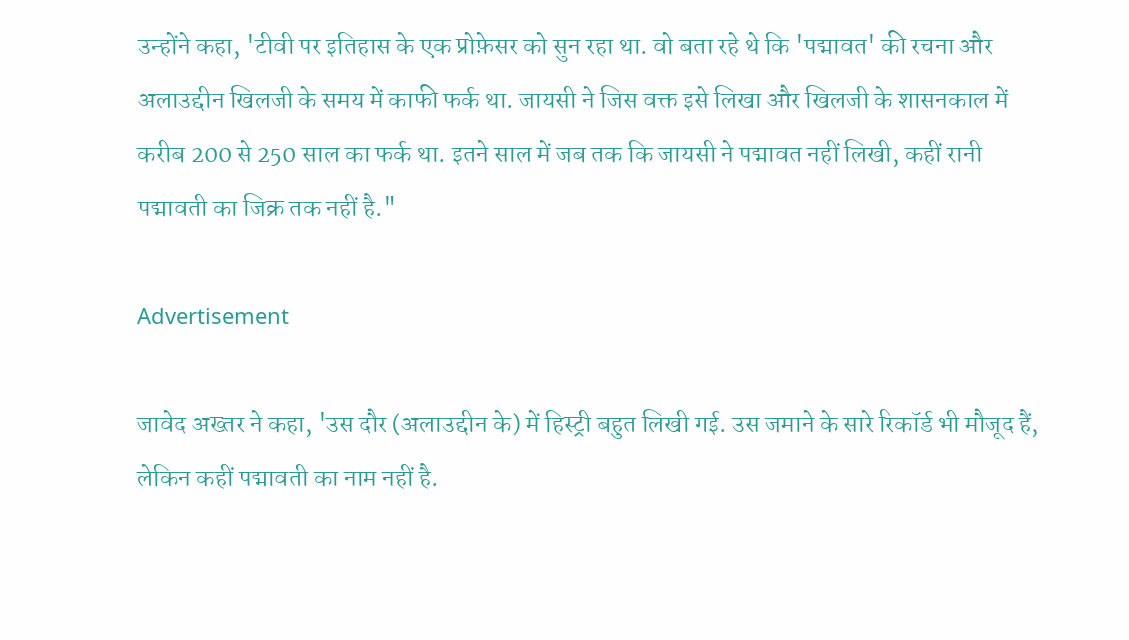उन्होंने कहा, 'टीवी पर इतिहास के एक प्रोफ़ेसर को सुन रहा था. वो बता रहे थे कि 'पद्मावत' की रचना और अलाउद्दीन खिलजी के समय में काफी फर्क था. जायसी ने जिस वक्त इसे लिखा और खिलजी के शासनकाल में करीब 200 से 250 साल का फर्क था. इतने साल में जब तक कि जायसी ने पद्मावत नहीं लिखी, कहीं रानी पद्मावती का जिक्र तक नहीं है."

Advertisement

जावेद अख्तर ने कहा, 'उस दौर (अलाउद्दीन के) में हिस्ट्री बहुत लिखी गई. उस जमाने के सारे रिकॉर्ड भी मौजूद हैं, लेकिन कहीं पद्मावती का नाम नहीं है.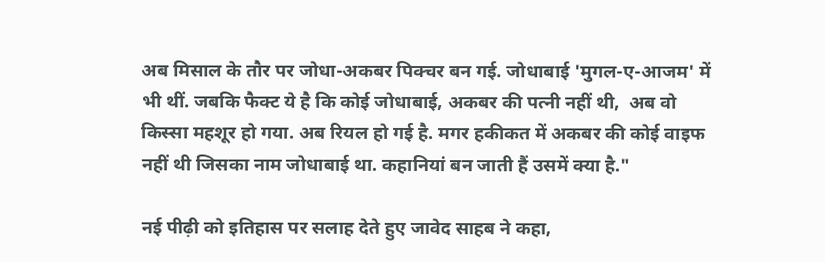अब मिसाल के तौर पर जोधा-अकबर पिक्चर बन गई. जोधाबाई 'मुगल-ए-आजम' में भी थीं. जबकि फैक्ट ये है कि कोई जोधाबाई, अकबर की पत्नी नहीं थी,  अब वो किस्सा महशूर हो गया. अब रियल हो गई है. मगर हकीकत में अकबर की कोई वाइफ नहीं थी जिसका नाम जोधाबाई था. कहानियां बन जाती हैं उसमें क्या है."

नई पीढ़ी को इतिहास पर सलाह देते हुए जावेद साहब ने कहा,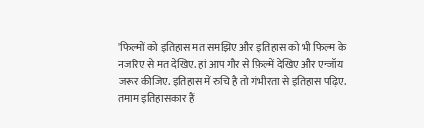'फिल्मों को इतिहास मत समझिए और इतिहास को भी फिल्म के नजरिए से मत देखिए. हां आप गौर से फ़िल्में देखिए और एन्जॉय जरूर कीजिए. इतिहास में रुचि है तो गंभीरता से इतिहास पढ़िए. तमाम इतिहासकार हैं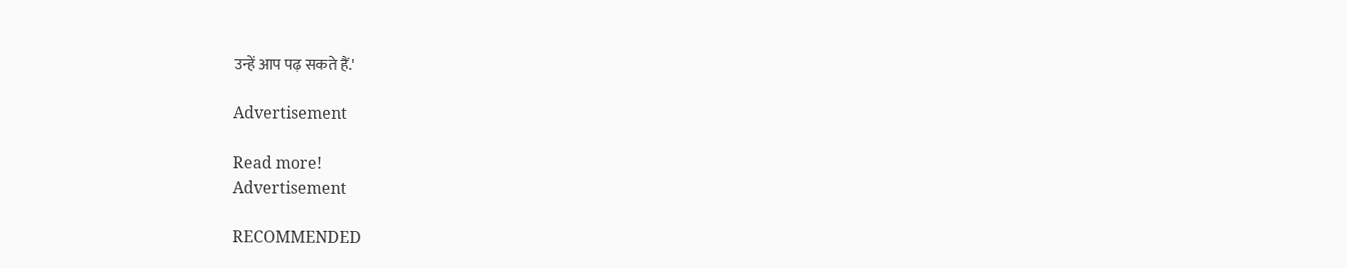उन्हें आप पढ़ सकते हैं.'

Advertisement

Read more!
Advertisement

RECOMMENDED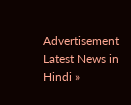Advertisement
Latest News in Hindi »